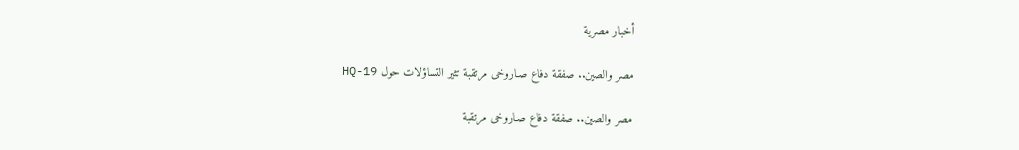أخبار مصرية

مصر والصين.. صفقة دفاع صـاروخى مرتقبة تثير التساؤلات حول HQ-19

مصر والصين.. صفقة دفاع صـاروخى مرتقبة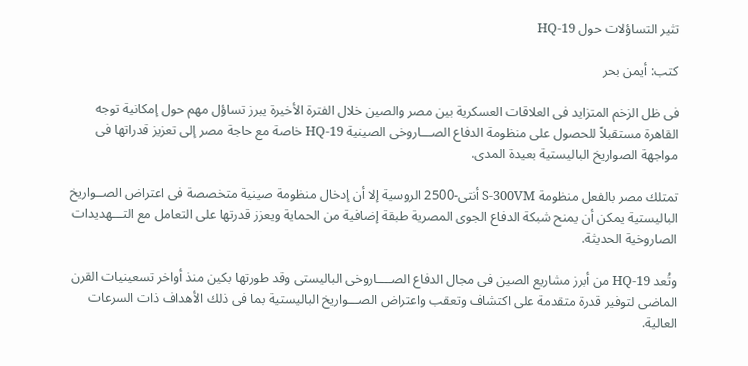تثير التساؤلات حول HQ-19

كتب: أيمن بحر

فى ظل الزخم المتزايد فى العلاقات العسكرية بين مصر والصين خلال الفترة الأخيرة يبرز تساؤل مهم حول إمكانية توجه القاهرة مستقبلاً للحصول على منظومة الدفاع الصـــاروخى الصينية HQ-19 خاصة مع حاجة مصر إلى تعزيز قدراتها فى مواجهة الصواريخ الباليستية بعيدة المدى.

تمتلك مصر بالفعل منظومة S-300VM أنتى-2500 الروسية إلا أن إدخال منظومة صينية متخصصة فى اعتراض الصــواريخ الباليستية يمكن أن يمنح شبكة الدفاع الجوى المصرية طبقة إضافية من الحماية ويعزز قدرتها على التعامل مع التـــهديدات الصاروخية الحديثة.

وتُعد HQ-19 من أبرز مشاريع الصين فى مجال الدفاع الصــــاروخى الباليستى وقد طورتها بكين منذ أواخر تسعينيات القرن الماضى لتوفير قدرة متقدمة على اكتشاف وتعقب واعتراض الصـــواريخ الباليستية بما فى ذلك الأهداف ذات السرعات العالية.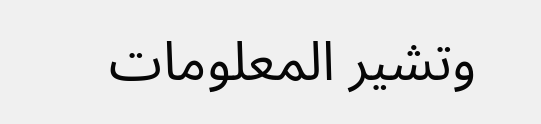وتشير المعلومات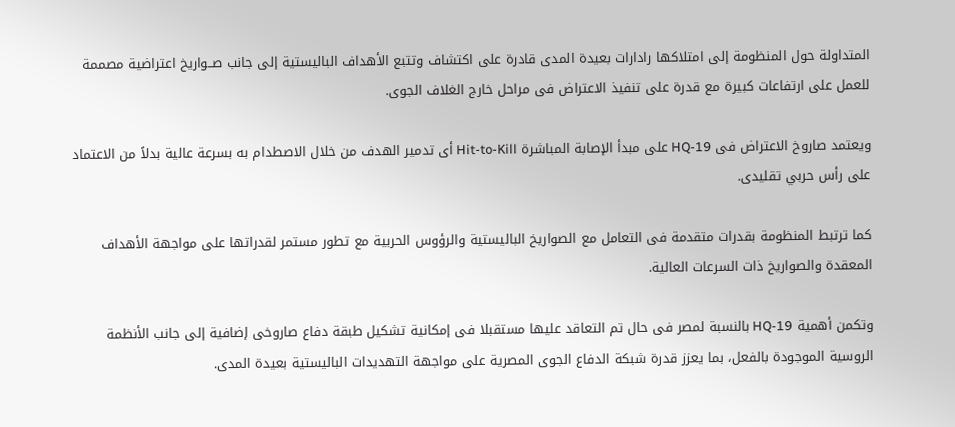المتداولة حول المنظومة إلى امتلاكها رادارات بعيدة المدى قادرة على اكتشاف وتتبع الأهداف الباليستية إلى جانب صــواريخ اعتراضية مصممة للعمل على ارتفاعات كبيرة مع قدرة على تنفيذ الاعتراض فى مراحل خارج الغلاف الجوى.

ويعتمد صاروخ الاعتراض فى HQ-19 على مبدأ الإصابة المباشرة Hit-to-Kill أى تدمير الهدف من خلال الاصطدام به بسرعة عالية بدلاً من الاعتماد على رأس حربي تقليدى.

كما ترتبط المنظومة بقدرات متقدمة فى التعامل مع الصواريخ الباليستية والرؤوس الحربية مع تطور مستمر لقدراتها على مواجهة الأهداف المعقدة والصواريخ ذات السرعات العالية.

وتكمن أهمية HQ-19 بالنسبة لمصر فى حال تم التعاقد عليها مستقبلا فى إمكانية تشكيل طبقة دفاع صاروخى إضافية إلى جانب الأنظمة الروسية الموجودة بالفعل، بما يعزز قدرة شبكة الدفاع الجوى المصرية على مواجهة التهديدات الباليستية بعيدة المدى.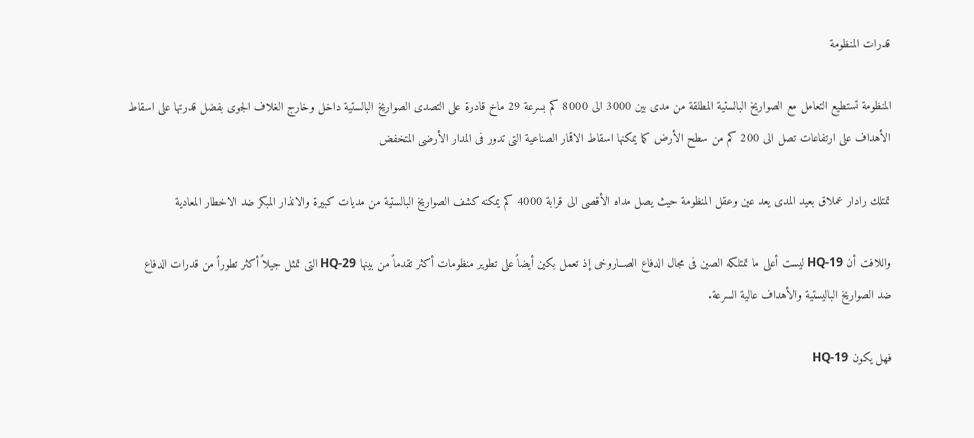قدرات المنظومة

المنظومة تستطيع التعامل مع الصواريخ البالستية المطلقة من مدى بين 3000 الى 8000 كم بسرعة 29 ماخ قادرة على التصدى الصواريخ البالستية داخل وخارج الغلاف الجوى بفضل قدرتها على اسقاط الأهداف على ارتفاعات تصل الى 200 كم من سطح الأرض كما يمكنها اسقاط الاقمار الصناعية التى تدور فى المدار الأرضى المتخفض

تمتلك رادار عملاق بعيد المدى يعد عين وعقل المنظومة حيث يصل مداه الأقصى الى قرابة 4000 كم يمكنه كشف الصواريخ البالستية من مديات كبيرة والانذار المبكر ضد الاخطار المعادية

واللافت أن HQ-19 ليست أعلى ما تمتلكه الصين فى مجال الدفاع الصــاروخى إذ تعمل بكين أيضاً على تطوير منظومات أكثر تقدماً من بينها HQ-29 التى تمثل جيلاً أكثر تطوراً من قدرات الدفاع ضد الصواريخ الباليستية والأهداف عالية السرعة.

فهل يكون HQ-19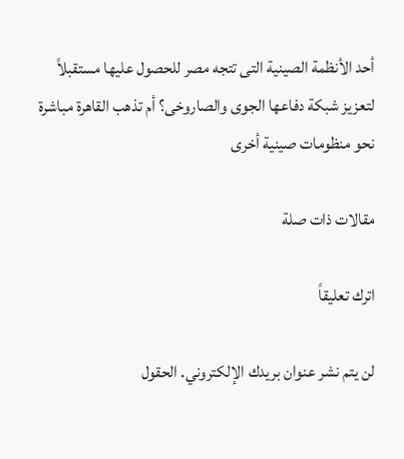أحد الأنظمة الصينية التى تتجه مصر للحصول عليها مستقبلاً لتعزيز شبكة دفاعها الجوى والصاروخى؟ أم تذهب القاهرة مباشرة نحو منظومات صينية أخرى

مقالات ذات صلة

اترك تعليقاً

لن يتم نشر عنوان بريدك الإلكتروني. الحقول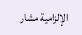الإلزامية مشار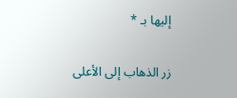إليها بـ *

زر الذهاب إلى الأعلى